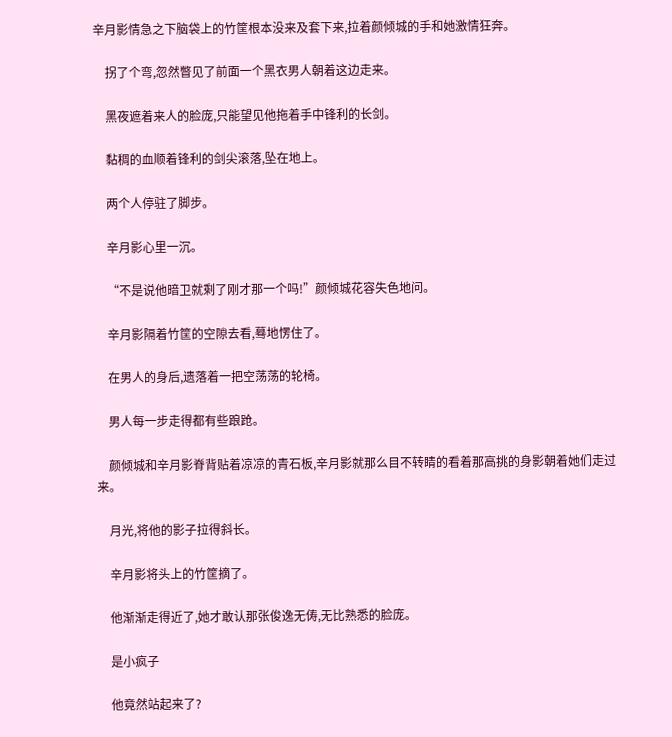辛月影情急之下脑袋上的竹筐根本没来及套下来,拉着颜倾城的手和她激情狂奔。

    拐了个弯,忽然瞥见了前面一个黑衣男人朝着这边走来。

    黑夜遮着来人的脸庞,只能望见他拖着手中锋利的长剑。

    黏稠的血顺着锋利的剑尖滚落,坠在地上。

    两个人停驻了脚步。

    辛月影心里一沉。

    “不是说他暗卫就剩了刚才那一个吗!”颜倾城花容失色地问。

    辛月影隔着竹筐的空隙去看,蓦地愣住了。

    在男人的身后,遗落着一把空荡荡的轮椅。

    男人每一步走得都有些踉跄。

    颜倾城和辛月影脊背贴着凉凉的青石板,辛月影就那么目不转睛的看着那高挑的身影朝着她们走过来。

    月光,将他的影子拉得斜长。

    辛月影将头上的竹筐摘了。

    他渐渐走得近了,她才敢认那张俊逸无俦,无比熟悉的脸庞。

    是小疯子

    他竟然站起来了?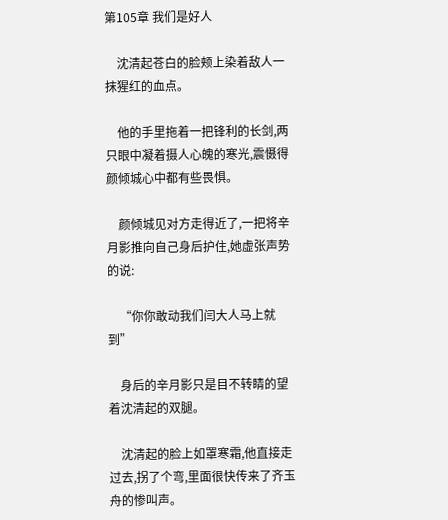第105章 我们是好人

    沈清起苍白的脸颊上染着敌人一抹猩红的血点。

    他的手里拖着一把锋利的长剑,两只眼中凝着摄人心魄的寒光,震慑得颜倾城心中都有些畏惧。

    颜倾城见对方走得近了,一把将辛月影推向自己身后护住,她虚张声势的说:

    “你你敢动我们闫大人马上就到”

    身后的辛月影只是目不转睛的望着沈清起的双腿。

    沈清起的脸上如罩寒霜,他直接走过去,拐了个弯,里面很快传来了齐玉舟的惨叫声。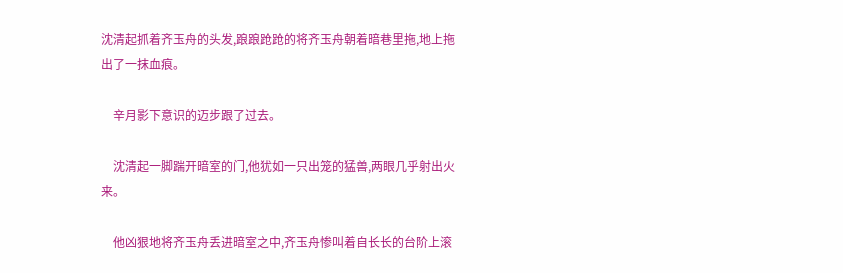沈清起抓着齐玉舟的头发,踉踉跄跄的将齐玉舟朝着暗巷里拖,地上拖出了一抹血痕。

    辛月影下意识的迈步跟了过去。

    沈清起一脚踹开暗室的门,他犹如一只出笼的猛兽,两眼几乎射出火来。

    他凶狠地将齐玉舟丢进暗室之中,齐玉舟惨叫着自长长的台阶上滚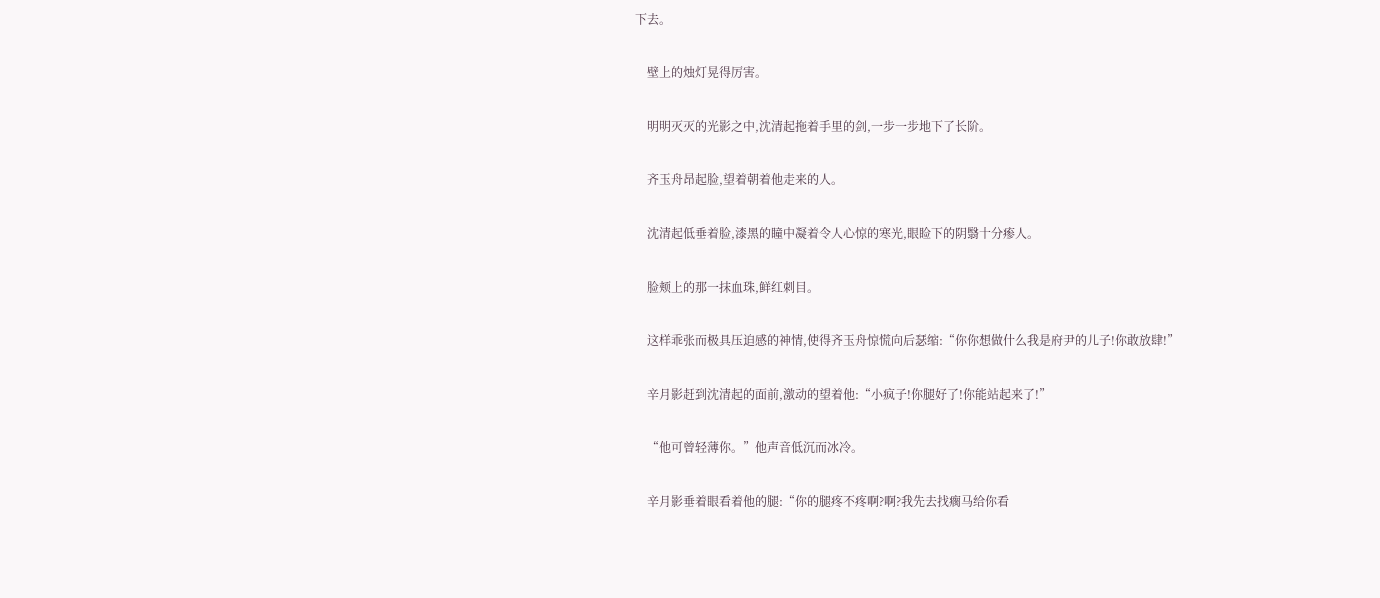下去。

    壁上的烛灯晃得厉害。

    明明灭灭的光影之中,沈清起拖着手里的剑,一步一步地下了长阶。

    齐玉舟昂起脸,望着朝着他走来的人。

    沈清起低垂着脸,漆黑的瞳中凝着令人心惊的寒光,眼睑下的阴翳十分瘆人。

    脸颊上的那一抹血珠,鲜红刺目。

    这样乖张而极具压迫感的神情,使得齐玉舟惊慌向后瑟缩:“你你想做什么我是府尹的儿子!你敢放肆!”

    辛月影赶到沈清起的面前,激动的望着他:“小疯子!你腿好了!你能站起来了!”

    “他可曾轻薄你。”他声音低沉而冰冷。

    辛月影垂着眼看着他的腿:“你的腿疼不疼啊?啊?我先去找瘸马给你看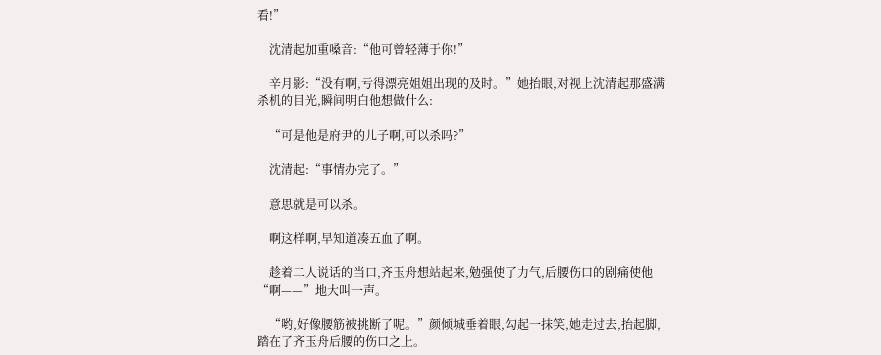看!”

    沈清起加重嗓音:“他可曾轻薄于你!”

    辛月影:“没有啊,亏得漂亮姐姐出现的及时。”她抬眼,对视上沈清起那盛满杀机的目光,瞬间明白他想做什么:

    “可是他是府尹的儿子啊,可以杀吗?”

    沈清起:“事情办完了。”

    意思就是可以杀。

    啊这样啊,早知道凑五血了啊。

    趁着二人说话的当口,齐玉舟想站起来,勉强使了力气,后腰伤口的剧痛使他“啊——”地大叫一声。

    “哟,好像腰筋被挑断了呢。”颜倾城垂着眼,勾起一抹笑,她走过去,抬起脚,踏在了齐玉舟后腰的伤口之上。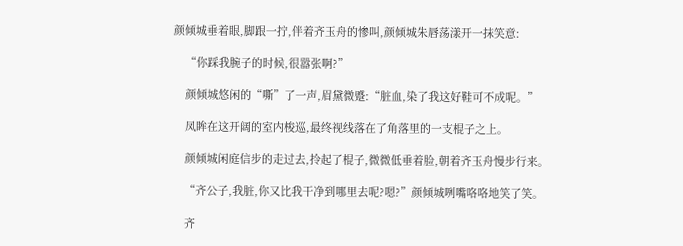颜倾城垂着眼,脚跟一拧,伴着齐玉舟的惨叫,颜倾城朱唇荡漾开一抹笑意:

    “你踩我腕子的时候,很嚣张啊?”

    颜倾城悠闲的“嘶”了一声,眉黛微蹙:“脏血,染了我这好鞋可不成呢。”

    凤眸在这开阔的室内梭巡,最终视线落在了角落里的一支棍子之上。

    颜倾城闲庭信步的走过去,拎起了棍子,微微低垂着脸,朝着齐玉舟慢步行来。

    “齐公子,我脏,你又比我干净到哪里去呢?嗯?”颜倾城咧嘴咯咯地笑了笑。

    齐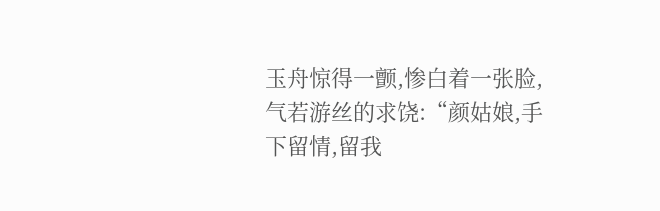玉舟惊得一颤,惨白着一张脸,气若游丝的求饶:“颜姑娘,手下留情,留我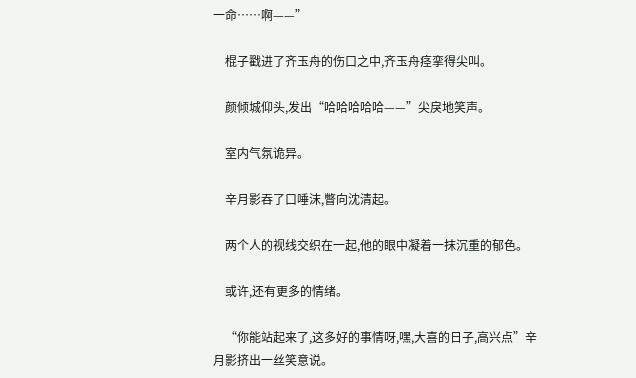一命……啊——”

    棍子戳进了齐玉舟的伤口之中,齐玉舟痉挛得尖叫。

    颜倾城仰头,发出“哈哈哈哈哈——”尖戾地笑声。

    室内气氛诡异。

    辛月影吞了口唾沫,瞥向沈清起。

    两个人的视线交织在一起,他的眼中凝着一抹沉重的郁色。

    或许,还有更多的情绪。

    “你能站起来了,这多好的事情呀,嘿,大喜的日子,高兴点”辛月影挤出一丝笑意说。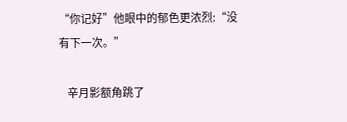“你记好”他眼中的郁色更浓烈:“没有下一次。”

    辛月影额角跳了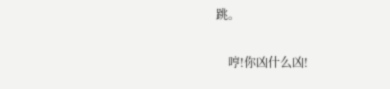跳。

    哼!你凶什么凶!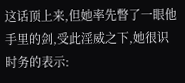这话顶上来,但她率先瞥了一眼他手里的剑,受此淫威之下,她很识时务的表示: